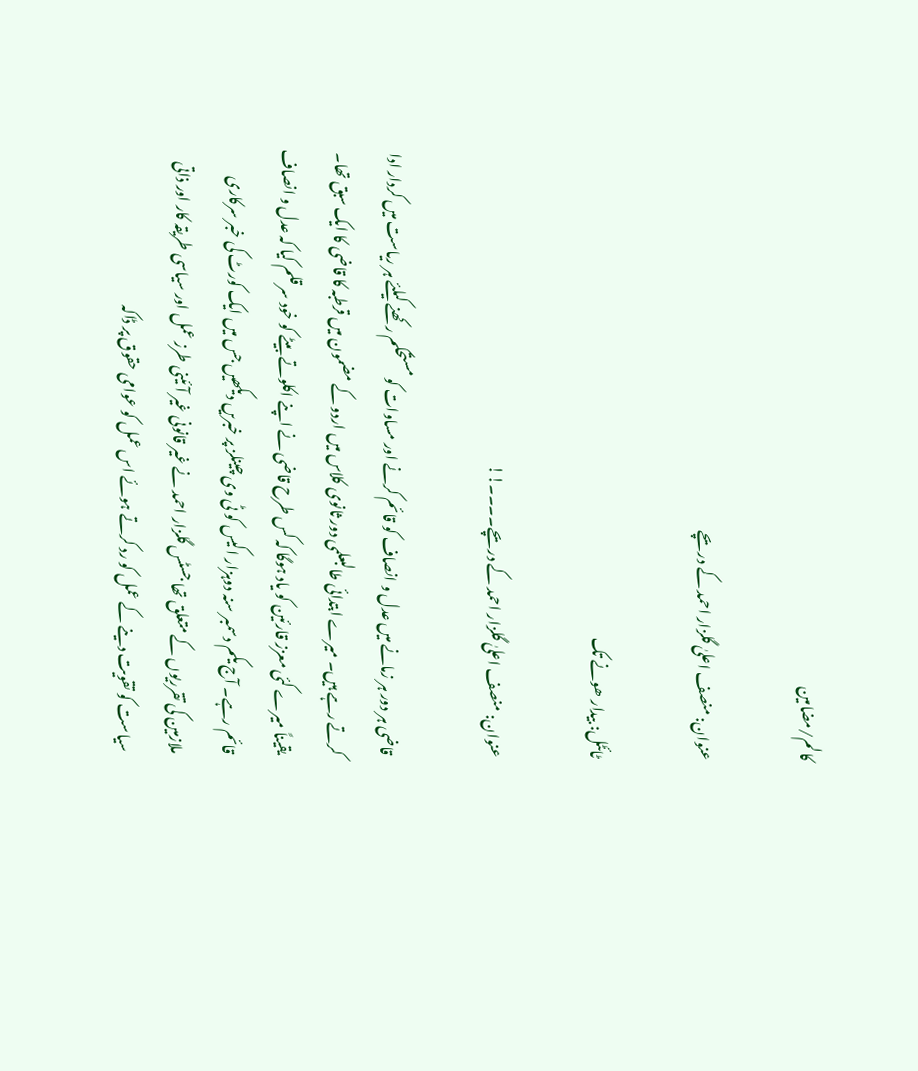کالم/مضامین

عنوان: منصف اعلیٰ گلزار احمد کے دریچے

ٹائٹل: بیدار ھونے تک

عنوان: منصف اعلیٰ گلزار احمد کے دریچے۔۔۔۔!!

قاضی ہر دور ہر زمانے میں عدل و انصاف کو قائم کرنے اور مساوات کو مستحکم رکھنے کیلئے ہر ریاست میں کردار ادا کرتے رہے ہیں۔ میرے ابتدائی طالبعلمی دور ثانوی کلاس میں اردو کے مضمون میں قرطبہ کا قاضی کا ایک سبق تھا۔ یقیناً میرے کئی معزز قارئین کو یاد ہوگا کہ کس طرح قاضی نے اپنے اکلوتے بیٹے کو خود سر قلم کیا کہ عدل و انصاف قائم رہے۔ آج یکم دسمبر سنہ دوہزار اکیس کو ٹی وی چینلز پر خبریں دیکھیں جس میں ایک کورٹ کی خبر سرکاری ملازمین کی تقرریوں کے متعلق تھا جسٹس گلزار احمد نے غیر قانونی غیر آئینی طرز عمل اور سیاسی طریقہ کار اور ذاتی سیاست کو تقویت دینے کے عمل کو رد کرتے ہوئے اس عمل کو عوامی حقوق پر ڈاکہ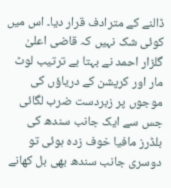ڈالنے کے مترادف قرار دیا۔ اس میں کوئی شک نہیں کہ قاضی اعلیٰ گلزار احمد نے بہتا بے ترتیب لوٹ مار اور کرپشن کے دریاؤں کی موجوں پر زبردست ضرب لگائی جس سے ایک جانب سندھ کی بلڈرز مافیا خوف زدہ ہوئی تو دوسری جانب سندھ بھی بل کھانے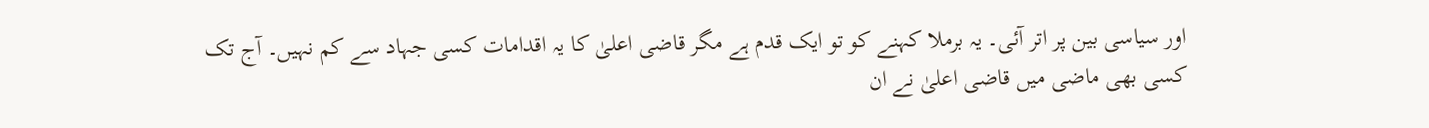اور سیاسی بین پر اتر آئی۔ یہ برملا کہنے کو تو ایک قدم ہے مگر قاضی اعلیٰ کا یہ اقدامات کسی جہاد سے کم نہیں۔ آج تک کسی بھی ماضی میں قاضی اعلیٰ نے ان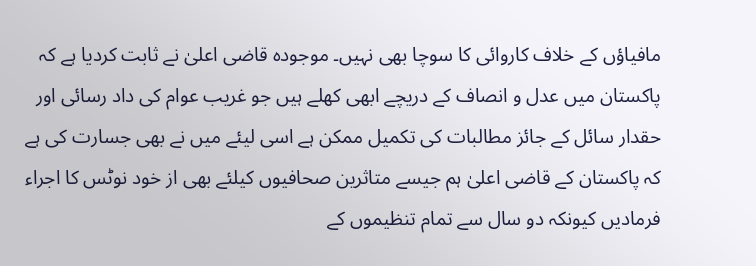مافیاؤں کے خلاف کاروائی کا سوچا بھی نہیں۔ موجودہ قاضی اعلیٰ نے ثابت کردیا ہے کہ پاکستان میں عدل و انصاف کے دریچے ابھی کھلے ہیں جو غریب عوام کی داد رسائی اور حقدار سائل کے جائز مطالبات کی تکمیل ممکن ہے اسی لیئے میں نے بھی جسارت کی ہے کہ پاکستان کے قاضی اعلیٰ ہم جیسے متاثرین صحافیوں کیلئے بھی از خود نوٹس کا اجراء فرمادیں کیونکہ دو سال سے تمام تنظیموں کے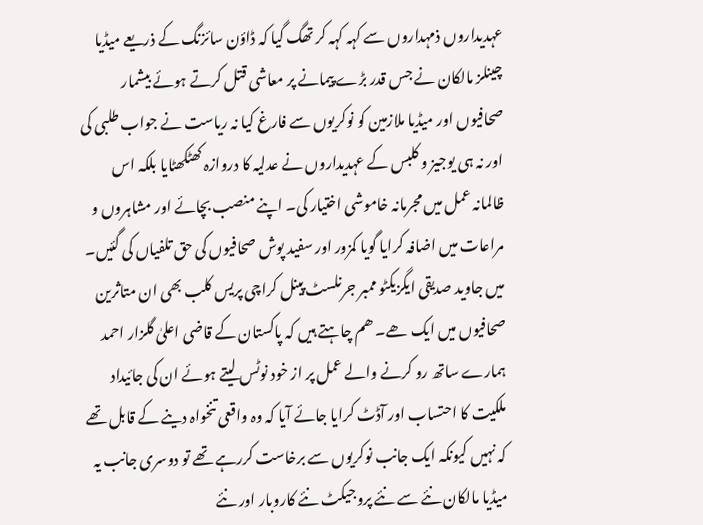عہدیداروں ذمہداروں سے کہہ کہہ کر تھگ گیا کہ ڈاؤن سائزنگ کے ذریعے میڈیا چینلز مالکان نے جس قدر بڑے پیمانے پر معاشی قتل کرتے ہوئے بیشمار صحافیوں اور میڈیا ملازمین کو نوکریوں سے فارغ کیا نہ ریاست نے جواب طلبی کی اور نہ ہی یوجیز و کلبس کے عہدیداروں نے عدلیہ کا دروازہ کھٹکھٹایا بلکہ اس ظالمانہ عمل میں مجرمانہ خاموشی اختیار کی۔ اپنے منصب بچائے اور مشاہروں و مراعات میں اضافہ کرایا گویا کمزور اور سفید پوش صحافیوں کی حق تلفیاں کی گئیں۔ میں جاوید صدیقی ایگزیکٹو ممبر جرنلسٹ پینل کراچی پریس کلب بھی ان متاثرین صحافیوں میں ایک ھے۔ ھم چاہتے ہیں کہ پاکستان کے قاضی اعلیٰ گلزار احمد ہمارے ساتھ رو کرنے والے عمل پر از خود نوٹس لیتے ہوئے ان کی جائیداد ملکیت کا احتساب اور آڈٹ کرایا جائے آیا کہ وہ واقعی تنخواہ دینے کے قابل تھے کہ نہیں کیونکہ ایک جانب نوکریوں سے برخاست کررہے تھے تو دوسری جانب یہ میڈیا مالکان نئے سے نئے پروجیکٹ نئے کاروبار اور نئے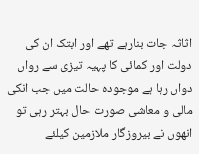اثاثہ جات بنارہے تھے اور ابتک ان کی دولت اور کمائی کا پہیہ تیزی سے رواں دواں رہا ہے موجودہ حالت میں جب انکی مالی و معاشی صورت حال بہتر رہی تو انھوں نے بیروزگار ملازمین کیلئے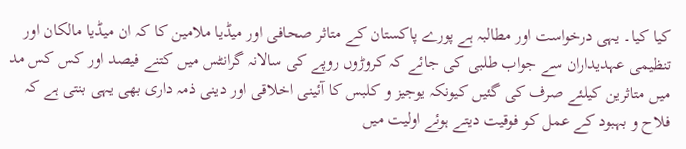کیا کیا۔ یہی درخواست اور مطالبہ ہے پورے پاکستان کے متاثر صحافی اور میڈیا ملامین کا کہ ان میڈیا مالکان اور تنظیمی عہدیداران سے جواب طلبی کی جائے کہ کروڑوں روپے کی سالانہ گرانٹس میں کتنے فیصد اور کس کس مد میں متاثرین کیلئے صرف کی گئیں کیونکہ یوجیز و کلبس کا آئینی اخلاقی اور دینی ذمہ داری بھی یہی بنتی ہے کہ فلاح و بہبود کے عمل کو فوقیت دیتے ہوئے اولیت میں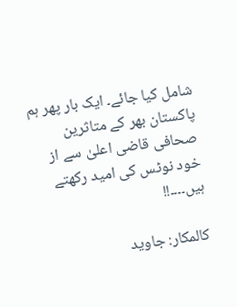شامل کیا جائے۔ ایک بار پھر ہم پاکستان بھر کے متاثرین صحافی قاضی اعلیٰ سے از خود نوٹس کی امید رکھتے ہیں۔۔۔۔!!

کالمکار: جاوید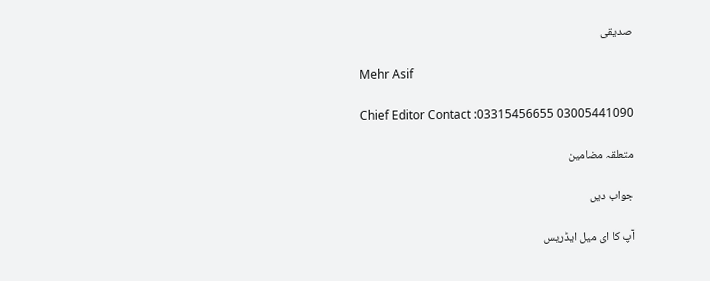صدیقی

Mehr Asif

Chief Editor Contact :03315456655 03005441090

متعلقہ مضامین

جواب دیں

آپ کا ای میل ایڈریس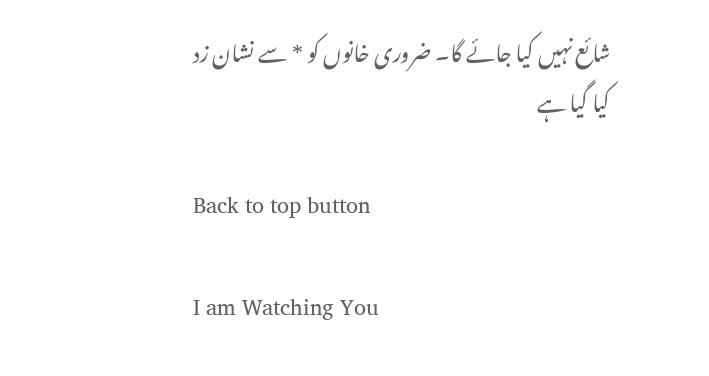شائع نہیں کیا جائے گا۔ ضروری خانوں کو * سے نشان زد کیا گیا ہے

Back to top button

I am Watching You